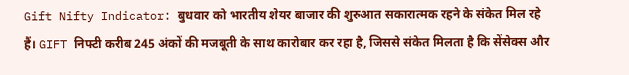Gift Nifty Indicator: बुधवार को भारतीय शेयर बाजार की शुरुआत सकारात्मक रहने के संकेत मिल रहे हैं। GIFT निफ्टी करीब 245 अंकों की मजबूती के साथ कारोबार कर रहा है, जिससे संकेत मिलता है कि सेंसेक्स और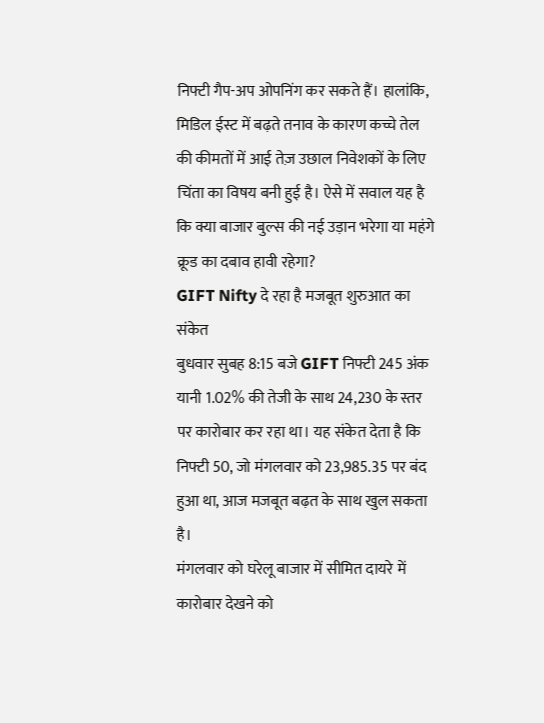निफ्टी गैप-अप ओपनिंग कर सकते हैं। हालांकि, मिडिल ईस्ट में बढ़ते तनाव के कारण कच्चे तेल की कीमतों में आई तेज़ उछाल निवेशकों के लिए चिंता का विषय बनी हुई है। ऐसे में सवाल यह है कि क्या बाजार बुल्स की नई उड़ान भरेगा या महंगे क्रूड का दबाव हावी रहेगा?
GIFT Nifty दे रहा है मजबूत शुरुआत का संकेत
बुधवार सुबह 8:15 बजे GIFT निफ्टी 245 अंक यानी 1.02% की तेजी के साथ 24,230 के स्तर पर कारोबार कर रहा था। यह संकेत देता है कि निफ्टी 50, जो मंगलवार को 23,985.35 पर बंद हुआ था, आज मजबूत बढ़त के साथ खुल सकता है।
मंगलवार को घरेलू बाजार में सीमित दायरे में कारोबार देखने को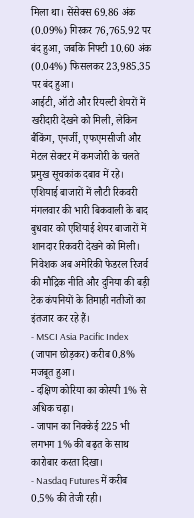मिला था। सेंसेक्स 69.86 अंक (0.09%) गिरकर 76,765.92 पर बंद हुआ, जबकि निफ्टी 10.60 अंक (0.04%) फिसलकर 23,985.35 पर बंद हुआ।
आईटी, ऑटो और रियल्टी शेयरों में खरीदारी देखने को मिली, लेकिन बैंकिंग, एनर्जी, एफएमसीजी और मेटल सेक्टर में कमजोरी के चलते प्रमुख सूचकांक दबाव में रहे।
एशियाई बाजारों में लौटी रिकवरी
मंगलवार की भारी बिकवाली के बाद बुधवार को एशियाई शेयर बाजारों में शानदार रिकवरी देखने को मिली। निवेशक अब अमेरिकी फेडरल रिजर्व की मौद्रिक नीति और दुनिया की बड़ी टेक कंपनियों के तिमाही नतीजों का इंतजार कर रहे हैं।
- MSCI Asia Pacific Index (जापान छोड़कर) करीब 0.8% मजबूत हुआ।
- दक्षिण कोरिया का कोस्पी 1% से अधिक चढ़ा।
- जापान का निक्केई 225 भी लगभग 1% की बढ़त के साथ कारोबार करता दिखा।
- Nasdaq Futures में करीब 0.5% की तेजी रही।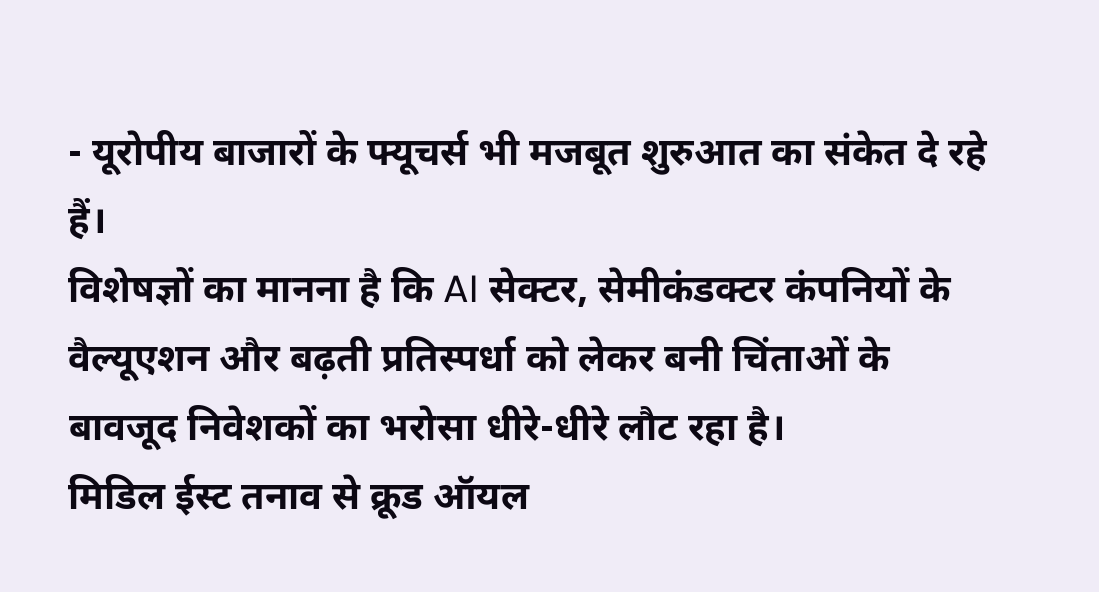- यूरोपीय बाजारों के फ्यूचर्स भी मजबूत शुरुआत का संकेत दे रहे हैं।
विशेषज्ञों का मानना है कि AI सेक्टर, सेमीकंडक्टर कंपनियों के वैल्यूएशन और बढ़ती प्रतिस्पर्धा को लेकर बनी चिंताओं के बावजूद निवेशकों का भरोसा धीरे-धीरे लौट रहा है।
मिडिल ईस्ट तनाव से क्रूड ऑयल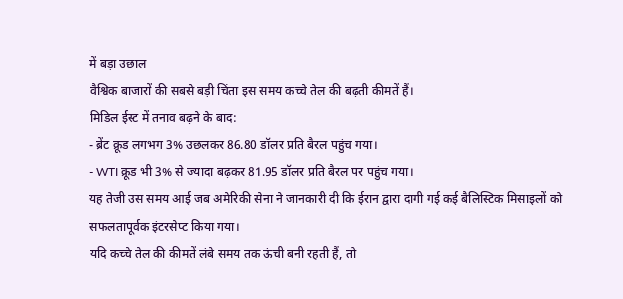में बड़ा उछाल
वैश्विक बाजारों की सबसे बड़ी चिंता इस समय कच्चे तेल की बढ़ती कीमतें हैं।
मिडिल ईस्ट में तनाव बढ़ने के बाद:
- ब्रेंट क्रूड लगभग 3% उछलकर 86.80 डॉलर प्रति बैरल पहुंच गया।
- WTI क्रूड भी 3% से ज्यादा बढ़कर 81.95 डॉलर प्रति बैरल पर पहुंच गया।
यह तेजी उस समय आई जब अमेरिकी सेना ने जानकारी दी कि ईरान द्वारा दागी गई कई बैलिस्टिक मिसाइलों को सफलतापूर्वक इंटरसेप्ट किया गया।
यदि कच्चे तेल की कीमतें लंबे समय तक ऊंची बनी रहती हैं, तो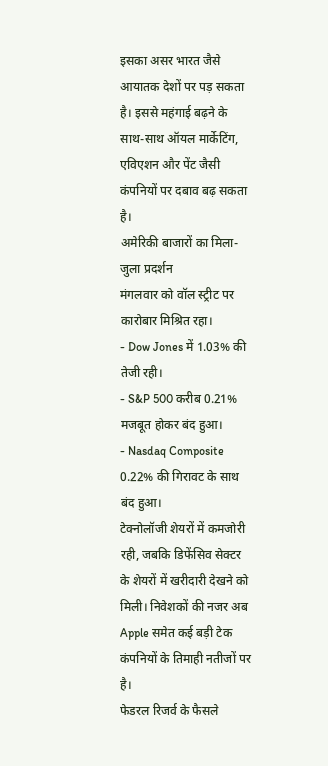इसका असर भारत जैसे आयातक देशों पर पड़ सकता है। इससे महंगाई बढ़ने के साथ-साथ ऑयल मार्केटिंग, एविएशन और पेंट जैसी कंपनियों पर दबाव बढ़ सकता है।
अमेरिकी बाजारों का मिला-जुला प्रदर्शन
मंगलवार को वॉल स्ट्रीट पर कारोबार मिश्रित रहा।
- Dow Jones में 1.03% की तेजी रही।
- S&P 500 करीब 0.21% मजबूत होकर बंद हुआ।
- Nasdaq Composite 0.22% की गिरावट के साथ बंद हुआ।
टेक्नोलॉजी शेयरों में कमजोरी रही, जबकि डिफेंसिव सेक्टर के शेयरों में खरीदारी देखने को मिली। निवेशकों की नजर अब Apple समेत कई बड़ी टेक कंपनियों के तिमाही नतीजों पर है।
फेडरल रिजर्व के फैसले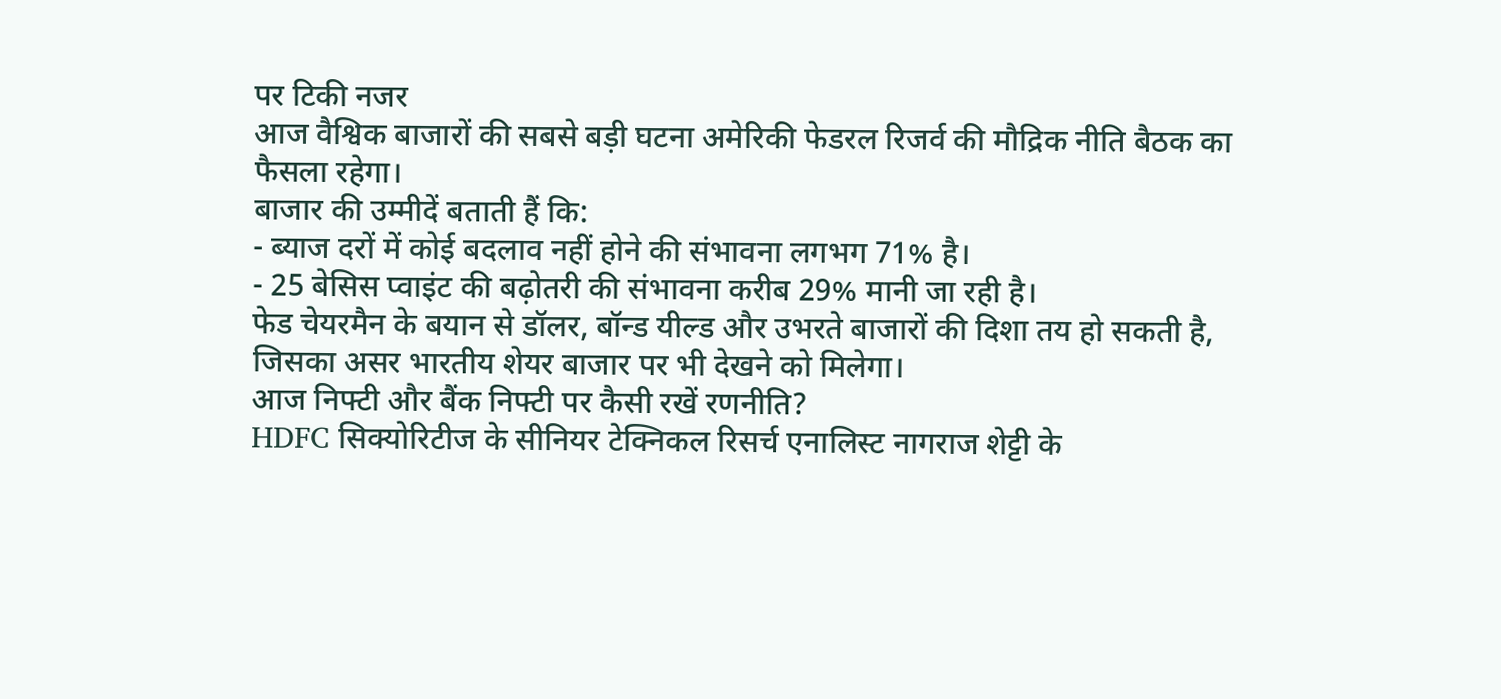पर टिकी नजर
आज वैश्विक बाजारों की सबसे बड़ी घटना अमेरिकी फेडरल रिजर्व की मौद्रिक नीति बैठक का फैसला रहेगा।
बाजार की उम्मीदें बताती हैं कि:
- ब्याज दरों में कोई बदलाव नहीं होने की संभावना लगभग 71% है।
- 25 बेसिस प्वाइंट की बढ़ोतरी की संभावना करीब 29% मानी जा रही है।
फेड चेयरमैन के बयान से डॉलर, बॉन्ड यील्ड और उभरते बाजारों की दिशा तय हो सकती है, जिसका असर भारतीय शेयर बाजार पर भी देखने को मिलेगा।
आज निफ्टी और बैंक निफ्टी पर कैसी रखें रणनीति?
HDFC सिक्योरिटीज के सीनियर टेक्निकल रिसर्च एनालिस्ट नागराज शेट्टी के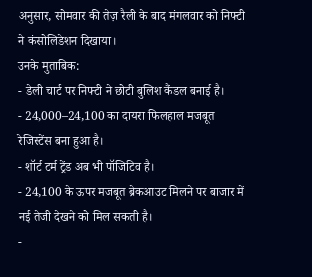अनुसार, सोमवार की तेज़ रैली के बाद मंगलवार को निफ्टी ने कंसोलिडेशन दिखाया।
उनके मुताबिक:
- डेली चार्ट पर निफ्टी ने छोटी बुलिश कैंडल बनाई है।
- 24,000–24,100 का दायरा फिलहाल मजबूत रेजिस्टेंस बना हुआ है।
- शॉर्ट टर्म ट्रेंड अब भी पॉजिटिव है।
- 24,100 के ऊपर मजबूत ब्रेकआउट मिलने पर बाजार में नई तेजी देखने को मिल सकती है।
-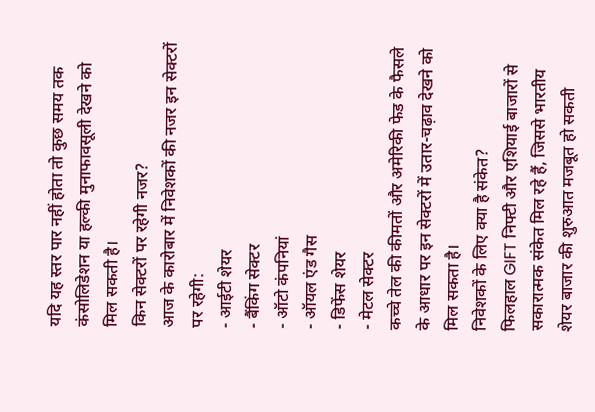यदि यह स्तर पार नहीं होता तो कुछ समय तक कंसोलिडेशन या हल्की मुनाफावसूली देखने को मिल सकती है।
किन सेक्टरों पर रहेगी नजर?
आज के कारोबार में निवेशकों की नजर इन सेक्टरों पर रहेगी:
- आईटी शेयर
- बैंकिंग सेक्टर
- ऑटो कंपनियां
- ऑयल एंड गैस
- डिफेंस शेयर
- मेटल सेक्टर
कच्चे तेल की कीमतों और अमेरिकी फेड के फैसले के आधार पर इन सेक्टरों में उतार-चढ़ाव देखने को मिल सकता है।
निवेशकों के लिए क्या है संकेत?
फिलहाल GIFT निफ्टी और एशियाई बाजारों से सकारात्मक संकेत मिल रहे हैं, जिससे भारतीय शेयर बाजार की शुरुआत मजबूत हो सकती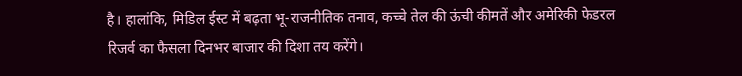है। हालांकि, मिडिल ईस्ट में बढ़ता भू-राजनीतिक तनाव, कच्चे तेल की ऊंची कीमतें और अमेरिकी फेडरल रिजर्व का फैसला दिनभर बाजार की दिशा तय करेंगे।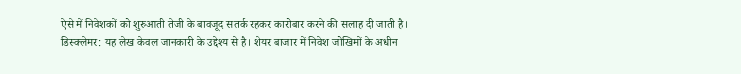ऐसे में निवेशकों को शुरुआती तेजी के बावजूद सतर्क रहकर कारोबार करने की सलाह दी जाती है।
डिस्क्लेमर: यह लेख केवल जानकारी के उद्देश्य से है। शेयर बाजार में निवेश जोखिमों के अधीन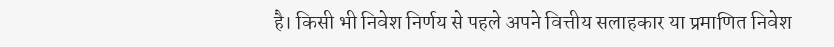है। किसी भी निवेश निर्णय से पहले अपने वित्तीय सलाहकार या प्रमाणित निवेश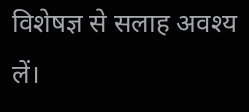विशेषज्ञ से सलाह अवश्य लें।